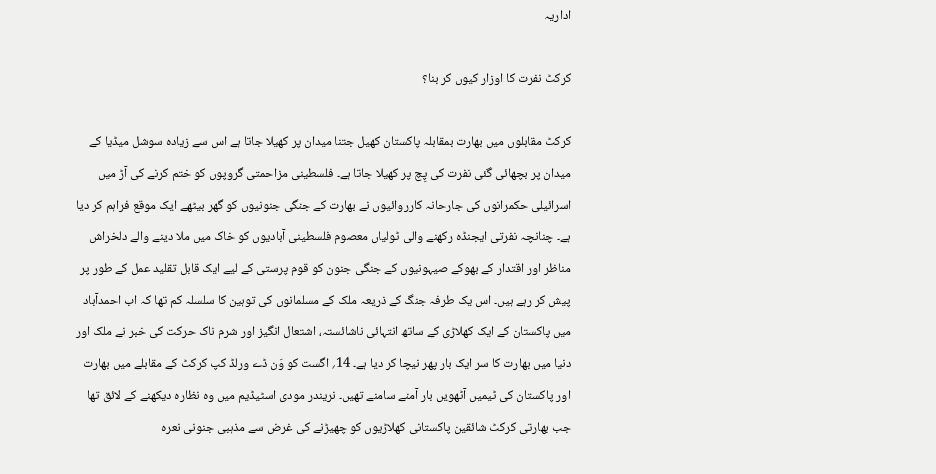اداریہ

کرکٹ نفرت کا اوزار کیوں کر بنا؟

کرکٹ مقابلوں میں بھارت بمقابلہ پاکستان کھیل جتنا میدان پر کھیلا جاتا ہے اس سے زیادہ سوشل میڈیا کے میدان پر بچھائی گئی نفرت کی پِچ پر کھیلا جاتا ہے۔ فلسطینی مزاحمتی گروپوں کو ختم کرنے کی آڑ میں اسرائیلی حکمرانوں کی جارحانہ کارروائیوں نے بھارت کے جنگی جنونیوں کو گھر بیٹھے ایک موقع فراہم کر دیا ہے۔ چنانچہ نفرتی ایجنڈہ رکھنے والی ٹولیاں معصوم فلسطینی آبادیوں کو خاک میں ملا دینے والے دلخراش مناظر اور اقتدار کے بھوکے صیہونیوں کے جنگی جنون کو قوم پرستی کے لیے ایک قابل تقلید عمل کے طور پر پیش کر رہے ہیں۔ اس یک طرفہ جنگ کے ذریعہ ملک کے مسلمانوں کی توہین کا سلسلہ کم تھا کہ اب احمدآباد میں پاکستان کے ایک کھلاڑی کے ساتھ انتہائی ناشائستہ، اشتعال انگیز اور شرم ناک حرکت کی خبر نے ملک اور دنیا میں بھارت کا سر ایک بار پھر نیچا کر دیا ہے۔ 14؍ اگست کو وَن ڈے ورلڈ کپ کرکٹ کے مقابلے میں بھارت اور پاکستان کی ٹیمیں آٹھویں بار آمنے سامنے تھیں۔ نریندر مودی اسٹیڈیم میں وہ نظارہ دیکھنے کے لائق تھا جب بھارتی کرکٹ شائقین پاکستانی کھلاڑیوں کو چھیڑنے کی غرض سے مذہبی جنونی نعرہ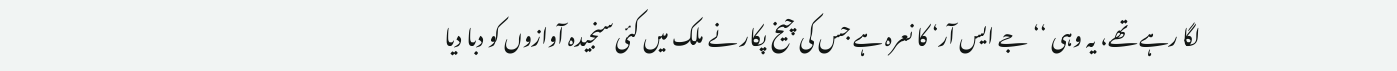لگا رہے تھے، یہ وہی ‘‘جے ایس آر‘ کا نعرہ ہے جس کی چیخ پکار نے ملک میں کئی سنجیدہ آوازوں کو دبا دیا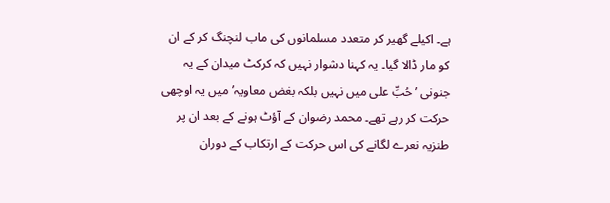ہے۔ اکیلے گھیر کر متعدد مسلمانوں کی ماب لنچنگ کر کے ان کو مار ڈالا گیا۔ یہ کہنا دشوار نہیں کہ کرکٹ میدان کے یہ جنونی ’حُبِّ علی میں نہیں بلکہ بغض معاویہ’ میں یہ اوچھی حرکت کر رہے تھے۔ محمد رضوان کے آؤٹ ہونے کے بعد ان پر طنزیہ نعرے لگانے کی اس حرکت کے ارتکاب کے دوران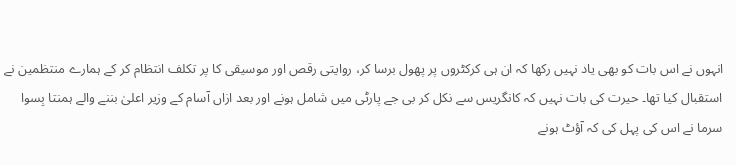انہوں نے اس بات کو بھی یاد نہیں رکھا کہ ان ہی کرکٹروں پر پھول برسا کر، روایتی رقص اور موسیقی کا پر تکلف انتظام کر کے ہمارے منتظمین نے استقبال کیا تھا۔ حیرت کی بات نہیں کہ کانگریس سے نکل کر بی جے پارٹی میں شامل ہونے اور بعد ازاں آسام کے وزیر اعلیٰ بننے والے ہمنتا بِسوا سرما نے اس کی پہل کی کہ آؤٹ ہونے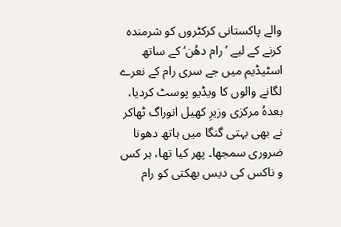والے پاکستانی کرکٹروں کو شرمندہ کرنے کے لیے ’رام دھُن‘ کے ساتھ اسٹیڈیم میں جے سری رام کے نعرے لگانے والوں کا ویڈیو پوسٹ کردیا، بعدہُ مرکزی وزیرِ کھیل انوراگ ٹھاکر نے بھی بہتی گنگا میں ہاتھ دھونا ضروری سمجھا۔ پھر کیا تھا، ہر کس و ناکس کی دیس بھکتی کو رام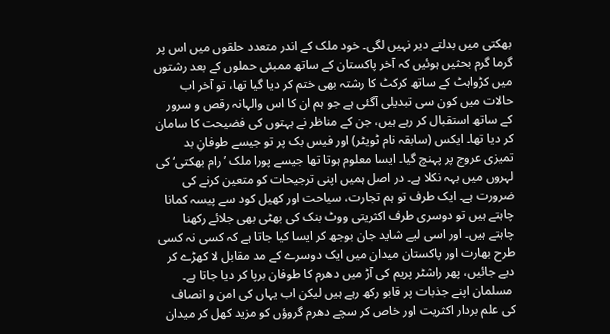بھکتی میں بدلتے دیر نہیں لگی۔ خود ملک کے اندر متعدد حلقوں میں اس پر گرما گرم بحثیں ہوئیں کہ آخر پاکستان کے ساتھ ممبئی حملوں کے بعد رشتوں میں کڑواہٹ کے ساتھ کرکٹ کا رشتہ بھی ختم کر دیا گیا تھا، تو آخر اب حالات میں کون سی تبدیلی آگئی ہے جو ہم ان کا اس والہانہ رقص و سرور کے ساتھ استقبال کر رہے ہیں، جن کے مناظر نے بہتوں کی فضیحت کا سامان کر دیا تھا۔ ایکس (سابقہ نام ٹویٹر) اور فیس بک پر تو جیسے طوفانِ بد تمیزی عروج پر پہنچ گیا۔ ایسا معلوم ہوتا تھا جیسے پورا ملک ’رام بھکتی‘ کی لہروں میں بہہ نکلا ہے۔ در اصل ہمیں اپنی ترجیحات کو متعین کرنے کی ضرورت ہے۔ ایک طرف تو ہم تجارت، سیاحت اور کھیل کود سے پیسہ کمانا چاہتے ہیں تو دوسری طرف اکثریتی ووٹ بنک کی بھٹی بھی جلائے رکھنا چاہتے ہیں۔ اور اسی لیے شاید جان بوجھ کر ایسا کیا جاتا ہے کہ کسی نہ کسی طرح بھارت اور پاکستان میدان میں ایک دوسرے کے مد مقابل لا کھڑے کر دیے جائیں، پھر راشٹر پریم کی آڑ میں دھرم کا طوفان برپا کر دیا جاتا ہے۔
 مسلمان اپنے جذبات پر قابو رکھ رہے ہیں لیکن اب یہاں کی امن و انصاف کی علم بردار اکثریت اور خاص کر سچے دھرم گروؤں کو مزید کھل کر میدان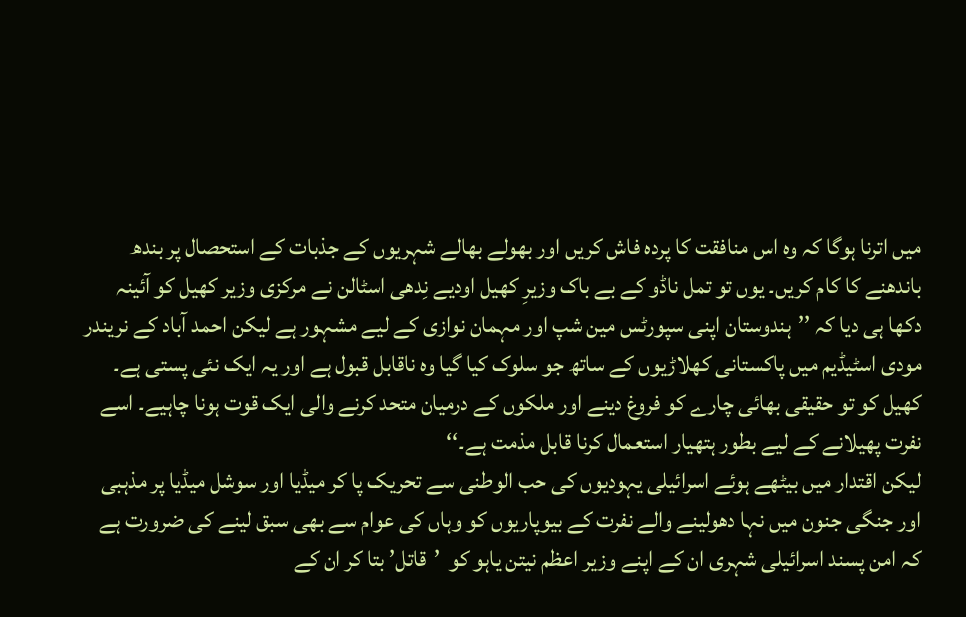میں اترنا ہوگا کہ وہ اس منافقت کا پردہ فاش کریں اور بھولے بھالے شہریوں کے جذبات کے استحصال پر بندھ باندھنے کا کام کریں۔ یوں تو تمل ناڈو کے بے باک وزیرِ کھیل اودیے نِدھی اسٹالن نے مرکزی وزیر کھیل کو آئینہ دکھا ہی دیا کہ ’’ہندوستان اپنی سپورٹس مین شپ اور مہمان نوازی کے لیے مشہور ہے لیکن احمد آباد کے نریندر مودی اسٹیڈیم میں پاکستانی کھلاڑیوں کے ساتھ جو سلوک کیا گیا وہ ناقابل قبول ہے اور یہ ایک نئی پستی ہے۔ کھیل کو تو حقیقی بھائی چارے کو فروغ دینے اور ملکوں کے درمیان متحد کرنے والی ایک قوت ہونا چاہیے۔ اسے نفرت پھیلانے کے لیے بطور ہتھیار استعمال کرنا قابل مذمت ہے۔‘‘
لیکن اقتدار میں بیٹھے ہوئے اسرائیلی یہودیوں کی حب الوطنی سے تحریک پا کر میڈیا اور سوشل میڈیا پر مذہبی اور جنگی جنون میں نہا دھولینے والے نفرت کے بیوپاریوں کو وہاں کی عوام سے بھی سبق لینے کی ضرورت ہے کہ امن پسند اسرائیلی شہری ان کے اپنے وزیر اعظم نیتن یاہو کو  ’قاتل’ بتا کر ان کے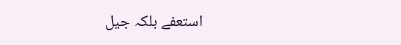استعفے بلکہ جیل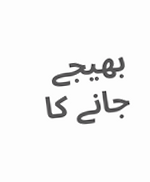بھیجے جانے کا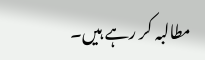مطالبہ کر رہے ہیں۔